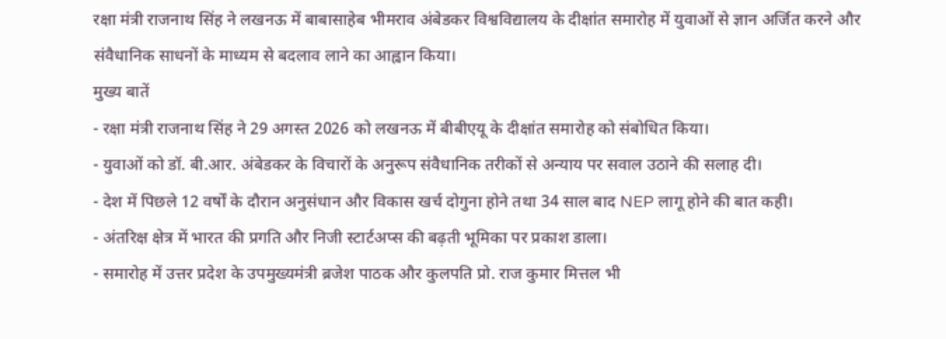रक्षा मंत्री राजनाथ सिंह ने लखनऊ में बाबासाहेब भीमराव अंबेडकर विश्वविद्यालय के दीक्षांत समारोह में युवाओं से ज्ञान अर्जित करने और संवैधानिक साधनों के माध्यम से बदलाव लाने का आह्वान किया।
मुख्य बातें
- रक्षा मंत्री राजनाथ सिंह ने 29 अगस्त 2026 को लखनऊ में बीबीएयू के दीक्षांत समारोह को संबोधित किया।
- युवाओं को डॉ. बी.आर. अंबेडकर के विचारों के अनुरूप संवैधानिक तरीकों से अन्याय पर सवाल उठाने की सलाह दी।
- देश में पिछले 12 वर्षों के दौरान अनुसंधान और विकास खर्च दोगुना होने तथा 34 साल बाद NEP लागू होने की बात कही।
- अंतरिक्ष क्षेत्र में भारत की प्रगति और निजी स्टार्टअप्स की बढ़ती भूमिका पर प्रकाश डाला।
- समारोह में उत्तर प्रदेश के उपमुख्यमंत्री ब्रजेश पाठक और कुलपति प्रो. राज कुमार मित्तल भी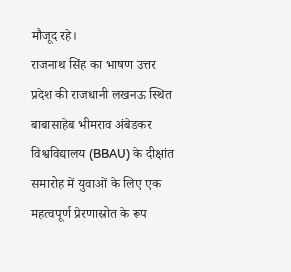मौजूद रहे।
राजनाथ सिंह का भाषण उत्तर प्रदेश की राजधानी लखनऊ स्थित बाबासाहेब भीमराव अंबेडकर विश्वविद्यालय (BBAU) के दीक्षांत समारोह में युवाओं के लिए एक महत्वपूर्ण प्रेरणास्रोत के रूप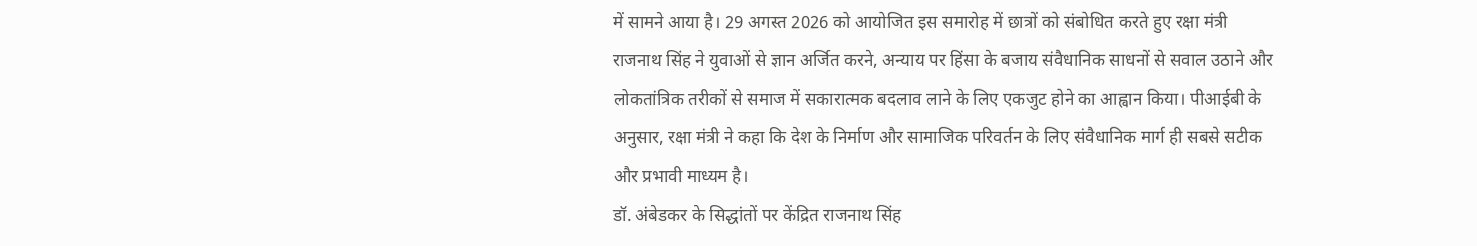में सामने आया है। 29 अगस्त 2026 को आयोजित इस समारोह में छात्रों को संबोधित करते हुए रक्षा मंत्री राजनाथ सिंह ने युवाओं से ज्ञान अर्जित करने, अन्याय पर हिंसा के बजाय संवैधानिक साधनों से सवाल उठाने और लोकतांत्रिक तरीकों से समाज में सकारात्मक बदलाव लाने के लिए एकजुट होने का आह्वान किया। पीआईबी के अनुसार, रक्षा मंत्री ने कहा कि देश के निर्माण और सामाजिक परिवर्तन के लिए संवैधानिक मार्ग ही सबसे सटीक और प्रभावी माध्यम है।
डॉ. अंबेडकर के सिद्धांतों पर केंद्रित राजनाथ सिंह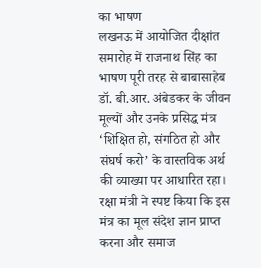का भाषण
लखनऊ में आयोजित दीक्षांत समारोह में राजनाथ सिंह का भाषण पूरी तरह से बाबासाहेब डॉ. बी.आर. अंबेडकर के जीवन मूल्यों और उनके प्रसिद्ध मंत्र ‘शिक्षित हो, संगठित हो और संघर्ष करो’ के वास्तविक अर्थ की व्याख्या पर आधारित रहा। रक्षा मंत्री ने स्पष्ट किया कि इस मंत्र का मूल संदेश ज्ञान प्राप्त करना और समाज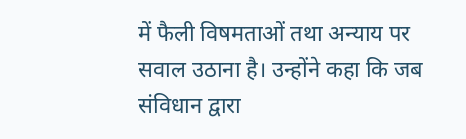में फैली विषमताओं तथा अन्याय पर सवाल उठाना है। उन्होंने कहा कि जब संविधान द्वारा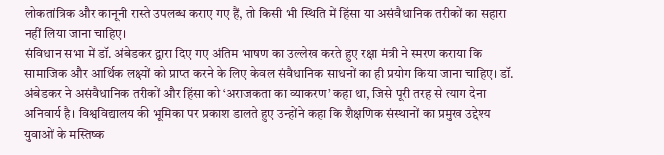लोकतांत्रिक और कानूनी रास्ते उपलब्ध कराए गए हैं, तो किसी भी स्थिति में हिंसा या असंवैधानिक तरीकों का सहारा नहीं लिया जाना चाहिए।
संविधान सभा में डॉ. अंबेडकर द्वारा दिए गए अंतिम भाषण का उल्लेख करते हुए रक्षा मंत्री ने स्मरण कराया कि सामाजिक और आर्थिक लक्ष्यों को प्राप्त करने के लिए केवल संवैधानिक साधनों का ही प्रयोग किया जाना चाहिए। डॉ. अंबेडकर ने असंवैधानिक तरीकों और हिंसा को ‘अराजकता का व्याकरण’ कहा था, जिसे पूरी तरह से त्याग देना अनिवार्य है। विश्वविद्यालय की भूमिका पर प्रकाश डालते हुए उन्होंने कहा कि शैक्षणिक संस्थानों का प्रमुख उद्देश्य युवाओं के मस्तिष्क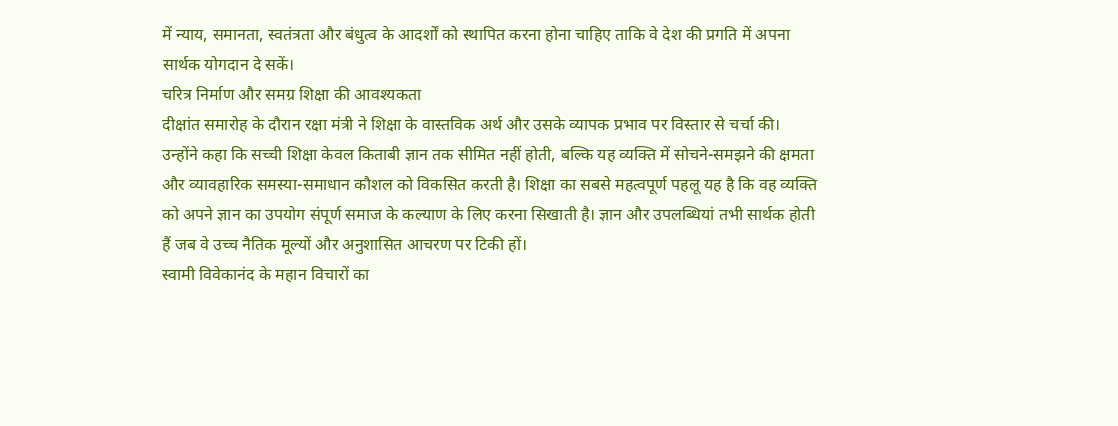में न्याय, समानता, स्वतंत्रता और बंधुत्व के आदर्शों को स्थापित करना होना चाहिए ताकि वे देश की प्रगति में अपना सार्थक योगदान दे सकें।
चरित्र निर्माण और समग्र शिक्षा की आवश्यकता
दीक्षांत समारोह के दौरान रक्षा मंत्री ने शिक्षा के वास्तविक अर्थ और उसके व्यापक प्रभाव पर विस्तार से चर्चा की। उन्होंने कहा कि सच्ची शिक्षा केवल किताबी ज्ञान तक सीमित नहीं होती, बल्कि यह व्यक्ति में सोचने-समझने की क्षमता और व्यावहारिक समस्या-समाधान कौशल को विकसित करती है। शिक्षा का सबसे महत्वपूर्ण पहलू यह है कि वह व्यक्ति को अपने ज्ञान का उपयोग संपूर्ण समाज के कल्याण के लिए करना सिखाती है। ज्ञान और उपलब्धियां तभी सार्थक होती हैं जब वे उच्च नैतिक मूल्यों और अनुशासित आचरण पर टिकी हों।
स्वामी विवेकानंद के महान विचारों का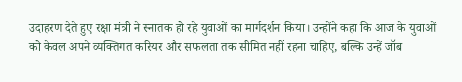उदाहरण देते हुए रक्षा मंत्री ने स्नातक हो रहे युवाओं का मार्गदर्शन किया। उन्होंने कहा कि आज के युवाओं को केवल अपने व्यक्तिगत करियर और सफलता तक सीमित नहीं रहना चाहिए, बल्कि उन्हें जॉब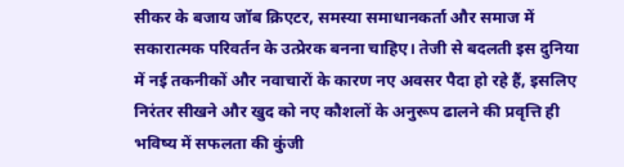सीकर के बजाय जॉब क्रिएटर, समस्या समाधानकर्ता और समाज में सकारात्मक परिवर्तन के उत्प्रेरक बनना चाहिए। तेजी से बदलती इस दुनिया में नई तकनीकों और नवाचारों के कारण नए अवसर पैदा हो रहे हैं, इसलिए निरंतर सीखने और खुद को नए कौशलों के अनुरूप ढालने की प्रवृत्ति ही भविष्य में सफलता की कुंजी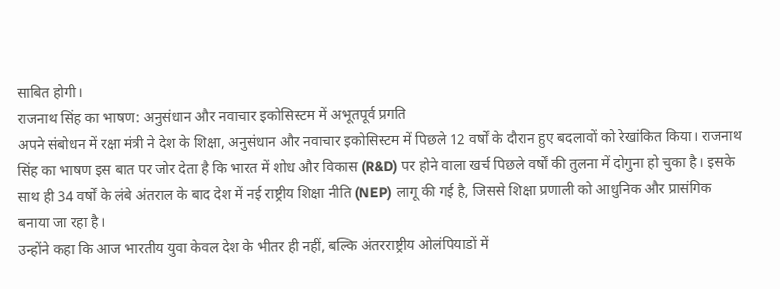साबित होगी।
राजनाथ सिंह का भाषण: अनुसंधान और नवाचार इकोसिस्टम में अभूतपूर्व प्रगति
अपने संबोधन में रक्षा मंत्री ने देश के शिक्षा, अनुसंधान और नवाचार इकोसिस्टम में पिछले 12 वर्षों के दौरान हुए बदलावों को रेखांकित किया। राजनाथ सिंह का भाषण इस बात पर जोर देता है कि भारत में शोध और विकास (R&D) पर होने वाला खर्च पिछले वर्षों की तुलना में दोगुना हो चुका है। इसके साथ ही 34 वर्षों के लंबे अंतराल के बाद देश में नई राष्ट्रीय शिक्षा नीति (NEP) लागू की गई है, जिससे शिक्षा प्रणाली को आधुनिक और प्रासंगिक बनाया जा रहा है।
उन्होंने कहा कि आज भारतीय युवा केवल देश के भीतर ही नहीं, बल्कि अंतरराष्ट्रीय ओलंपियाडों में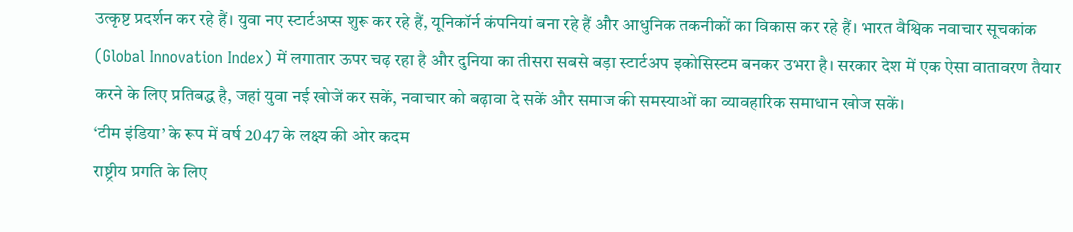उत्कृष्ट प्रदर्शन कर रहे हैं। युवा नए स्टार्टअप्स शुरू कर रहे हैं, यूनिकॉर्न कंपनियां बना रहे हैं और आधुनिक तकनीकों का विकास कर रहे हैं। भारत वैश्विक नवाचार सूचकांक (Global Innovation Index) में लगातार ऊपर चढ़ रहा है और दुनिया का तीसरा सबसे बड़ा स्टार्टअप इकोसिस्टम बनकर उभरा है। सरकार देश में एक ऐसा वातावरण तैयार करने के लिए प्रतिबद्ध है, जहां युवा नई खोजें कर सकें, नवाचार को बढ़ावा दे सकें और समाज की समस्याओं का व्यावहारिक समाधान खोज सकें।
‘टीम इंडिया’ के रूप में वर्ष 2047 के लक्ष्य की ओर कदम
राष्ट्रीय प्रगति के लिए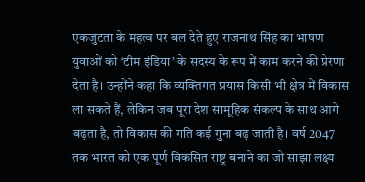एकजुटता के महत्व पर बल देते हुए राजनाथ सिंह का भाषण युवाओं को ‘टीम इंडिया’ के सदस्य के रूप में काम करने की प्रेरणा देता है। उन्होंने कहा कि व्यक्तिगत प्रयास किसी भी क्षेत्र में विकास ला सकते हैं, लेकिन जब पूरा देश सामूहिक संकल्प के साथ आगे बढ़ता है, तो विकास की गति कई गुना बढ़ जाती है। वर्ष 2047 तक भारत को एक पूर्ण विकसित राष्ट्र बनाने का जो साझा लक्ष्य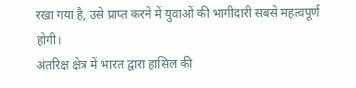रखा गया है, उसे प्राप्त करने में युवाओं की भागीदारी सबसे महत्वपूर्ण होगी।
अंतरिक्ष क्षेत्र में भारत द्वारा हासिल की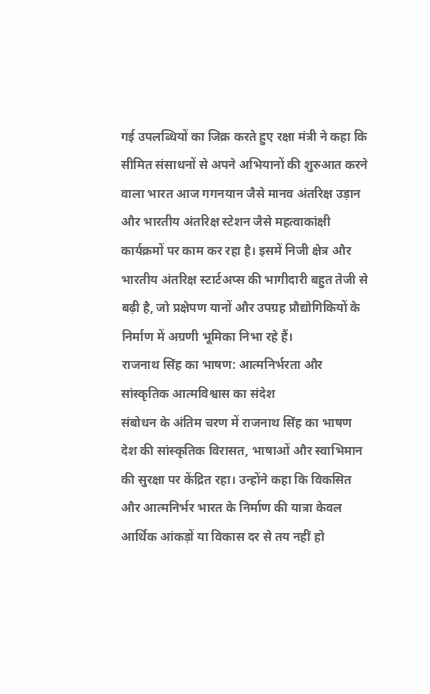गई उपलब्धियों का जिक्र करते हुए रक्षा मंत्री ने कहा कि सीमित संसाधनों से अपने अभियानों की शुरुआत करने वाला भारत आज गगनयान जैसे मानव अंतरिक्ष उड़ान और भारतीय अंतरिक्ष स्टेशन जैसे महत्वाकांक्षी कार्यक्रमों पर काम कर रहा है। इसमें निजी क्षेत्र और भारतीय अंतरिक्ष स्टार्टअप्स की भागीदारी बहुत तेजी से बढ़ी है, जो प्रक्षेपण यानों और उपग्रह प्रौद्योगिकियों के निर्माण में अग्रणी भूमिका निभा रहे हैं।
राजनाथ सिंह का भाषण: आत्मनिर्भरता और सांस्कृतिक आत्मविश्वास का संदेश
संबोधन के अंतिम चरण में राजनाथ सिंह का भाषण देश की सांस्कृतिक विरासत, भाषाओं और स्वाभिमान की सुरक्षा पर केंद्रित रहा। उन्होंने कहा कि विकसित और आत्मनिर्भर भारत के निर्माण की यात्रा केवल आर्थिक आंकड़ों या विकास दर से तय नहीं हो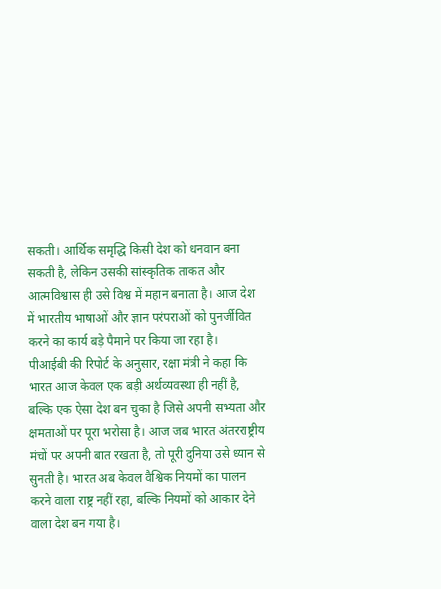सकती। आर्थिक समृद्धि किसी देश को धनवान बना सकती है, लेकिन उसकी सांस्कृतिक ताकत और आत्मविश्वास ही उसे विश्व में महान बनाता है। आज देश में भारतीय भाषाओं और ज्ञान परंपराओं को पुनर्जीवित करने का कार्य बड़े पैमाने पर किया जा रहा है।
पीआईबी की रिपोर्ट के अनुसार, रक्षा मंत्री ने कहा कि भारत आज केवल एक बड़ी अर्थव्यवस्था ही नहीं है, बल्कि एक ऐसा देश बन चुका है जिसे अपनी सभ्यता और क्षमताओं पर पूरा भरोसा है। आज जब भारत अंतरराष्ट्रीय मंचों पर अपनी बात रखता है, तो पूरी दुनिया उसे ध्यान से सुनती है। भारत अब केवल वैश्विक नियमों का पालन करने वाला राष्ट्र नहीं रहा, बल्कि नियमों को आकार देने वाला देश बन गया है।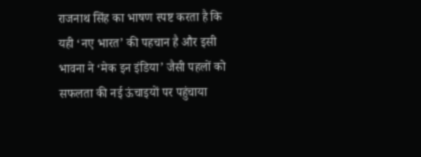राजनाथ सिंह का भाषण स्पष्ट करता है कि यही ‘नए भारत’ की पहचान है और इसी भावना ने ‘मेक इन इंडिया’ जैसी पहलों को सफलता की नई ऊंचाइयों पर पहुंचाया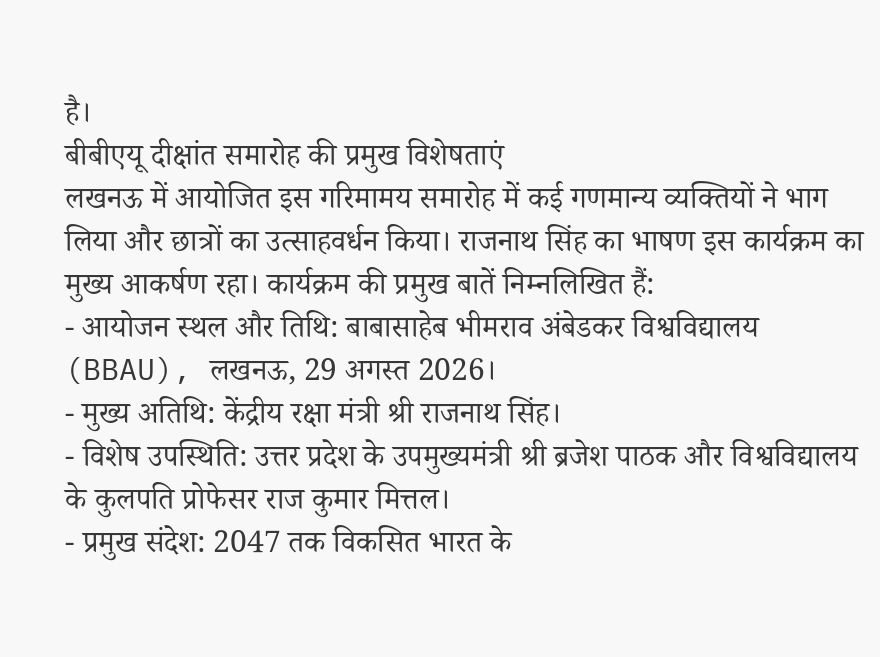है।
बीबीएयू दीक्षांत समारोह की प्रमुख विशेषताएं
लखनऊ में आयोजित इस गरिमामय समारोह में कई गणमान्य व्यक्तियों ने भाग लिया और छात्रों का उत्साहवर्धन किया। राजनाथ सिंह का भाषण इस कार्यक्रम का मुख्य आकर्षण रहा। कार्यक्रम की प्रमुख बातें निम्नलिखित हैं:
- आयोजन स्थल और तिथि: बाबासाहेब भीमराव अंबेडकर विश्वविद्यालय (BBAU), लखनऊ, 29 अगस्त 2026।
- मुख्य अतिथि: केंद्रीय रक्षा मंत्री श्री राजनाथ सिंह।
- विशेष उपस्थिति: उत्तर प्रदेश के उपमुख्यमंत्री श्री ब्रजेश पाठक और विश्वविद्यालय के कुलपति प्रोफेसर राज कुमार मित्तल।
- प्रमुख संदेश: 2047 तक विकसित भारत के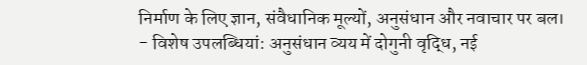निर्माण के लिए ज्ञान, संवैधानिक मूल्यों, अनुसंधान और नवाचार पर बल।
- विशेष उपलब्धियां: अनुसंधान व्यय में दोगुनी वृद्धि, नई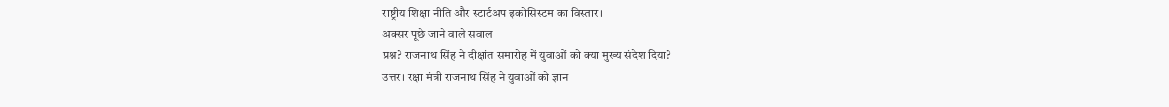राष्ट्रीय शिक्षा नीति और स्टार्टअप इकोसिस्टम का विस्तार।
अक्सर पूछे जाने वाले सवाल
प्रश्न? राजनाथ सिंह ने दीक्षांत समारोह में युवाओं को क्या मुख्य संदेश दिया?
उत्तर। रक्षा मंत्री राजनाथ सिंह ने युवाओं को ज्ञान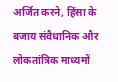अर्जित करने, हिंसा के बजाय संवैधानिक और लोकतांत्रिक माध्यमों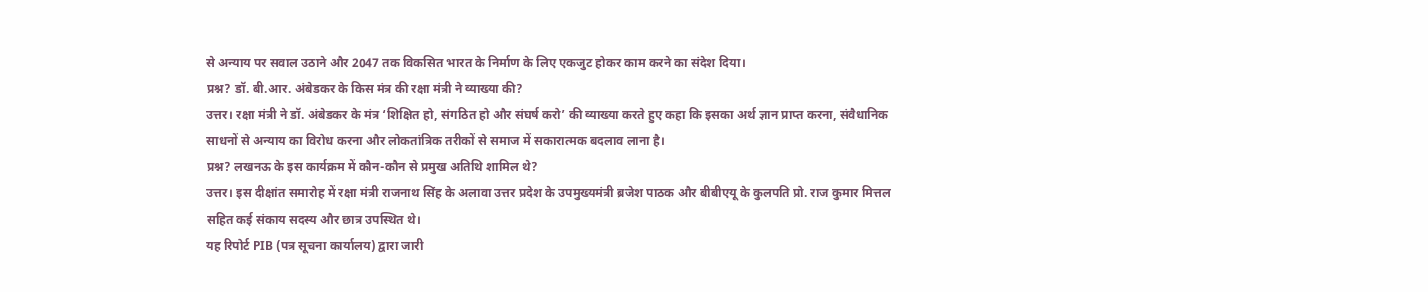से अन्याय पर सवाल उठाने और 2047 तक विकसित भारत के निर्माण के लिए एकजुट होकर काम करने का संदेश दिया।
प्रश्न? डॉ. बी.आर. अंबेडकर के किस मंत्र की रक्षा मंत्री ने व्याख्या की?
उत्तर। रक्षा मंत्री ने डॉ. अंबेडकर के मंत्र ‘शिक्षित हो, संगठित हो और संघर्ष करो’ की व्याख्या करते हुए कहा कि इसका अर्थ ज्ञान प्राप्त करना, संवैधानिक साधनों से अन्याय का विरोध करना और लोकतांत्रिक तरीकों से समाज में सकारात्मक बदलाव लाना है।
प्रश्न? लखनऊ के इस कार्यक्रम में कौन-कौन से प्रमुख अतिथि शामिल थे?
उत्तर। इस दीक्षांत समारोह में रक्षा मंत्री राजनाथ सिंह के अलावा उत्तर प्रदेश के उपमुख्यमंत्री ब्रजेश पाठक और बीबीएयू के कुलपति प्रो. राज कुमार मित्तल सहित कई संकाय सदस्य और छात्र उपस्थित थे।
यह रिपोर्ट PIB (पत्र सूचना कार्यालय) द्वारा जारी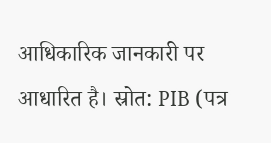आधिकारिक जानकारी पर आधारित है। स्रोत: PIB (पत्र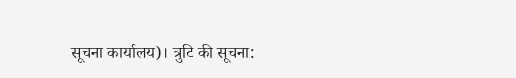सूचना कार्यालय)। त्रुटि की सूचना: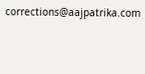corrections@aajpatrika.com